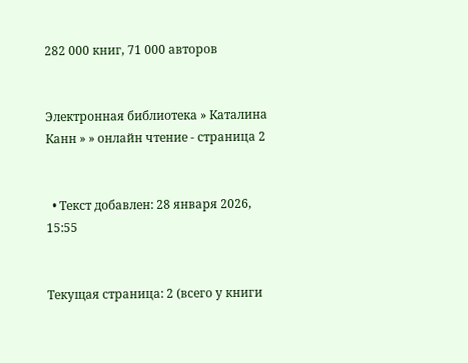282 000 книг, 71 000 авторов


Электронная библиотека » Каталина Канн » » онлайн чтение - страница 2


  • Текст добавлен: 28 января 2026, 15:55


Текущая страница: 2 (всего у книги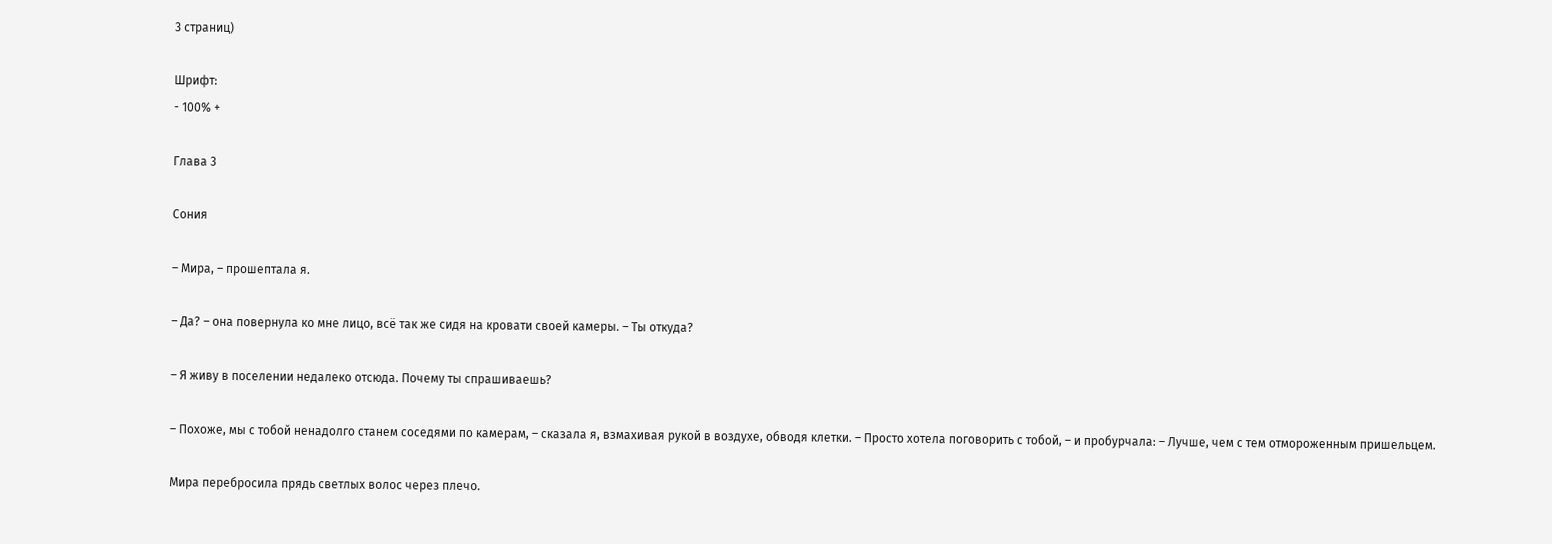3 страниц)

Шрифт:
- 100% +

Глава 3

Сония

– Мира, – прошептала я.

– Да? – она повернула ко мне лицо, всё так же сидя на кровати своей камеры. – Ты откуда?

– Я живу в поселении недалеко отсюда. Почему ты спрашиваешь?

– Похоже, мы с тобой ненадолго станем соседями по камерам, – сказала я, взмахивая рукой в воздухе, обводя клетки. – Просто хотела поговорить с тобой, – и пробурчала: – Лучше, чем с тем отмороженным пришельцем.

Мира перебросила прядь светлых волос через плечо.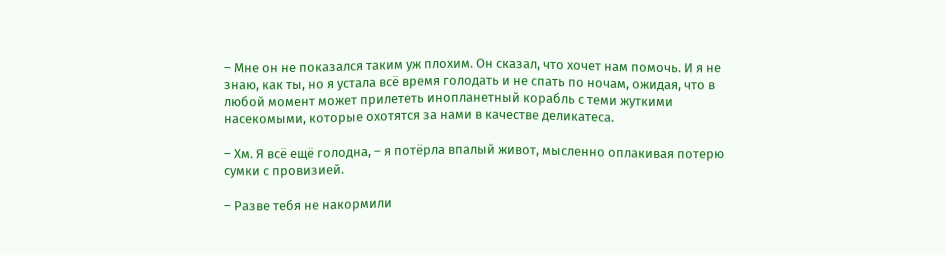– Мне он не показался таким уж плохим. Он сказал, что хочет нам помочь. И я не знаю, как ты, но я устала всё время голодать и не спать по ночам, ожидая, что в любой момент может прилететь инопланетный корабль с теми жуткими насекомыми, которые охотятся за нами в качестве деликатеса.

– Хм. Я всё ещё голодна, – я потёрла впалый живот, мысленно оплакивая потерю сумки с провизией.

– Разве тебя не накормили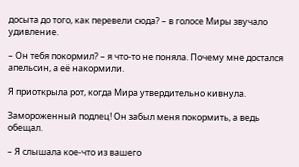досыта до того, как перевели сюда? – в голосе Миры звучало удивление.

– Он тебя покормил? – я что-то не поняла. Почему мне достался апельсин, а её накормили.

Я приоткрыла рот, когда Мира утвердительно кивнула.

Замороженный подлец! Он забыл меня покормить, а ведь обещал.

– Я слышала кое-что из вашего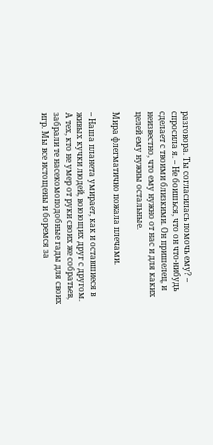разговора. Ты согласилась помочь ему? – спросила я. – Не боишься, что он что-нибудь сделает с твоими близкими. Он пришелец, и неизвестно, что ему нужно от нас и для каких целей ему нужны остальные.

Мира флегматично пожала плечами.

– Наша планета умирает, как и оставшиеся в живых кучки людей, воюющих друг с другом. А тех, кто не умер от руки своих же собратьев, забрали те насекомоподобные гады для своих игр. Мы все истощены и боремся за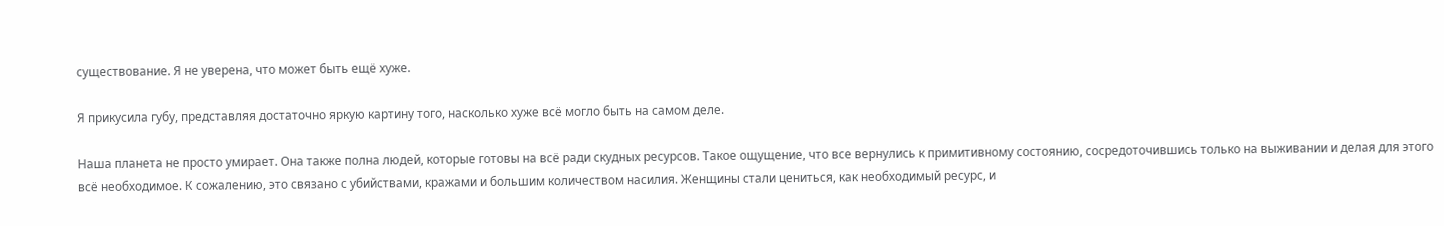существование. Я не уверена, что может быть ещё хуже.

Я прикусила губу, представляя достаточно яркую картину того, насколько хуже всё могло быть на самом деле.

Наша планета не просто умирает. Она также полна людей, которые готовы на всё ради скудных ресурсов. Такое ощущение, что все вернулись к примитивному состоянию, сосредоточившись только на выживании и делая для этого всё необходимое. К сожалению, это связано с убийствами, кражами и большим количеством насилия. Женщины стали цениться, как необходимый ресурс, и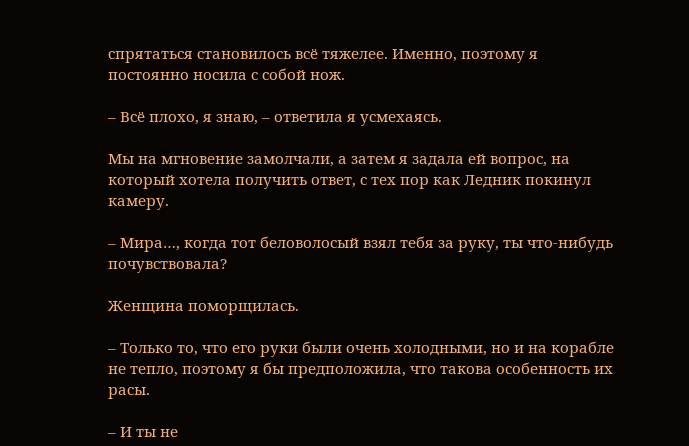спрятаться становилось всё тяжелее. Именно, поэтому я постоянно носила с собой нож.

– Всё плохо, я знаю, – ответила я усмехаясь.

Мы на мгновение замолчали, а затем я задала ей вопрос, на который хотела получить ответ, с тех пор как Ледник покинул камеру.

– Мира…, когда тот беловолосый взял тебя за руку, ты что-нибудь почувствовала?

Женщина поморщилась.

– Только то, что его руки были очень холодными, но и на корабле не тепло, поэтому я бы предположила, что такова особенность их расы.

– И ты не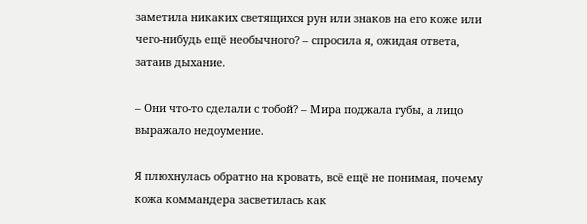заметила никаких светящихся рун или знаков на его коже или чего-нибудь ещё необычного? – спросила я, ожидая ответа, затаив дыхание.

– Они что-то сделали с тобой? – Мира поджала губы, а лицо выражало недоумение.

Я плюхнулась обратно на кровать, всё ещё не понимая, почему кожа коммандера засветилась как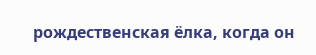рождественская ёлка, когда он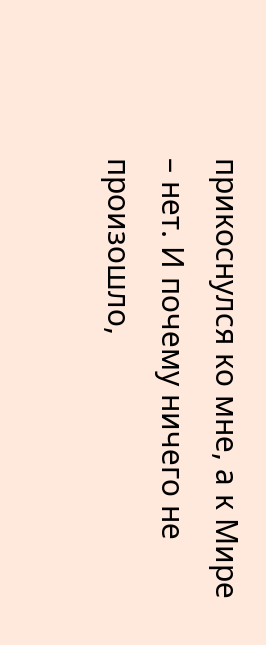прикоснулся ко мне, а к Мире – нет. И почему ничего не произошло,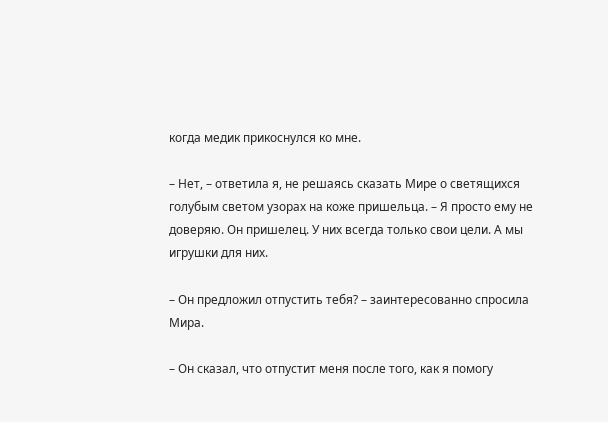когда медик прикоснулся ко мне.

– Нет, – ответила я, не решаясь сказать Мире о светящихся голубым светом узорах на коже пришельца. – Я просто ему не доверяю. Он пришелец. У них всегда только свои цели. А мы игрушки для них.

– Он предложил отпустить тебя? – заинтересованно спросила Мира.

– Он сказал, что отпустит меня после того, как я помогу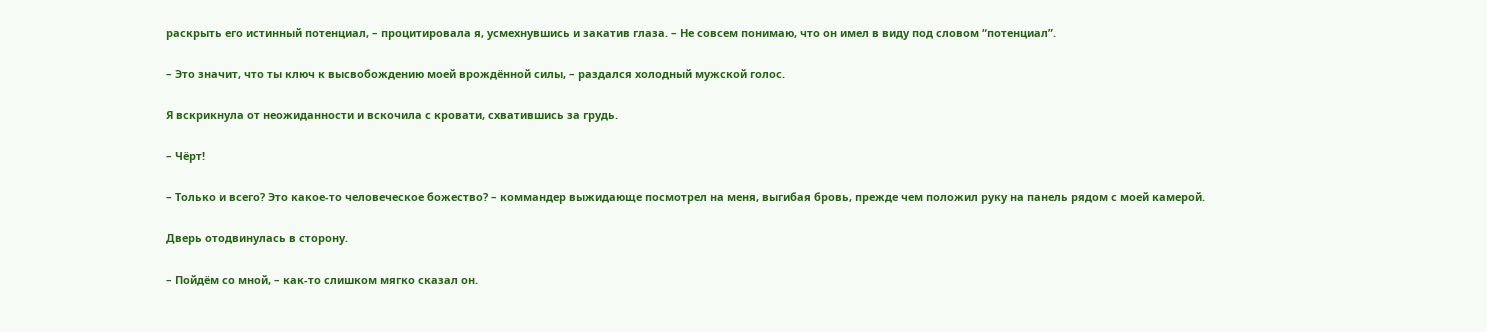раскрыть его истинный потенциал, – процитировала я, усмехнувшись и закатив глаза. – Не совсем понимаю, что он имел в виду под словом “потенциал”.

– Это значит, что ты ключ к высвобождению моей врождённой силы, – раздался холодный мужской голос.

Я вскрикнула от неожиданности и вскочила с кровати, схватившись за грудь.

– Чёрт!

– Только и всего? Это какое-то человеческое божество? – коммандер выжидающе посмотрел на меня, выгибая бровь, прежде чем положил руку на панель рядом с моей камерой.

Дверь отодвинулась в сторону.

– Пойдём со мной, – как-то слишком мягко сказал он.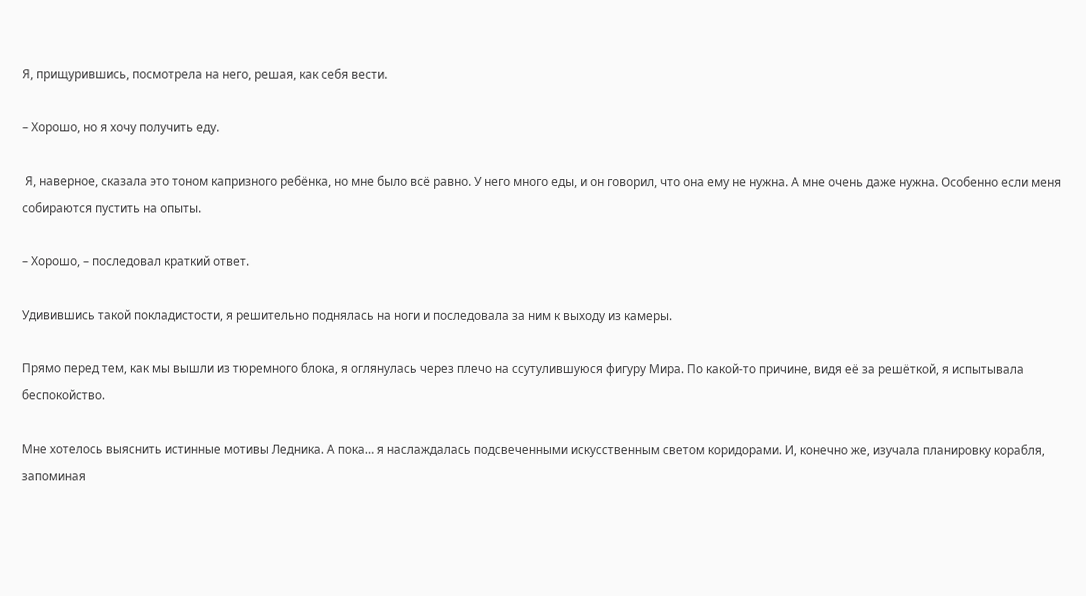Я, прищурившись, посмотрела на него, решая, как себя вести.

– Хорошо, но я хочу получить еду.

 Я, наверное, сказала это тоном капризного ребёнка, но мне было всё равно. У него много еды, и он говорил, что она ему не нужна. А мне очень даже нужна. Особенно если меня собираются пустить на опыты.

– Хорошо, – последовал краткий ответ.

Удивившись такой покладистости, я решительно поднялась на ноги и последовала за ним к выходу из камеры.

Прямо перед тем, как мы вышли из тюремного блока, я оглянулась через плечо на ссутулившуюся фигуру Мира. По какой-то причине, видя её за решёткой, я испытывала беспокойство.

Мне хотелось выяснить истинные мотивы Ледника. А пока… я наслаждалась подсвеченными искусственным светом коридорами. И, конечно же, изучала планировку корабля, запоминая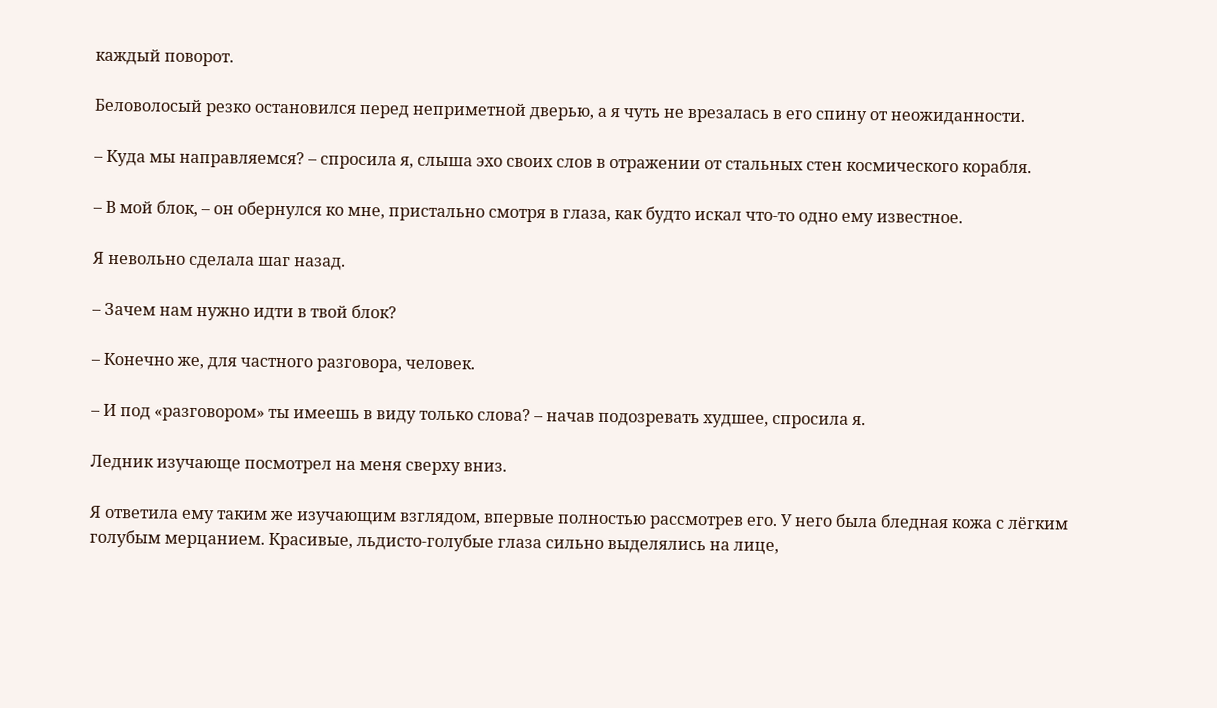каждый поворот.

Беловолосый резко остановился перед неприметной дверью, а я чуть не врезалась в его спину от неожиданности.

– Куда мы направляемся? – спросила я, слыша эхо своих слов в отражении от стальных стен космического корабля.

– В мой блок, – он обернулся ко мне, пристально смотря в глаза, как будто искал что-то одно ему известное.

Я невольно сделала шаг назад.

– Зачем нам нужно идти в твой блок?

– Конечно же, для частного разговора, человек.

– И под «разговором» ты имеешь в виду только слова? – начав подозревать худшее, спросила я.

Ледник изучающе посмотрел на меня сверху вниз.

Я ответила ему таким же изучающим взглядом, впервые полностью рассмотрев его. У него была бледная кожа с лёгким голубым мерцанием. Красивые, льдисто-голубые глаза сильно выделялись на лице,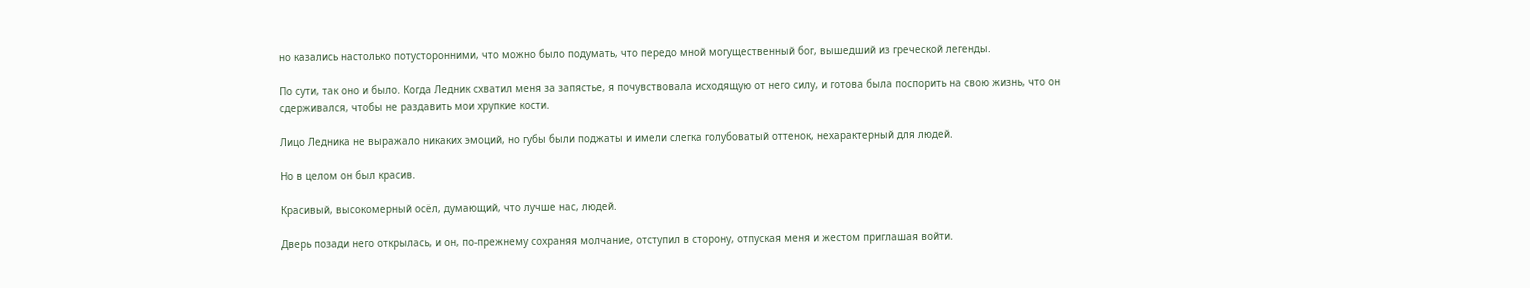но казались настолько потусторонними, что можно было подумать, что передо мной могущественный бог, вышедший из греческой легенды.

По сути, так оно и было. Когда Ледник схватил меня за запястье, я почувствовала исходящую от него силу, и готова была поспорить на свою жизнь, что он сдерживался, чтобы не раздавить мои хрупкие кости.

Лицо Ледника не выражало никаких эмоций, но губы были поджаты и имели слегка голубоватый оттенок, нехарактерный для людей.

Но в целом он был красив.

Красивый, высокомерный осёл, думающий, что лучше нас, людей.

Дверь позади него открылась, и он, по-прежнему сохраняя молчание, отступил в сторону, отпуская меня и жестом приглашая войти.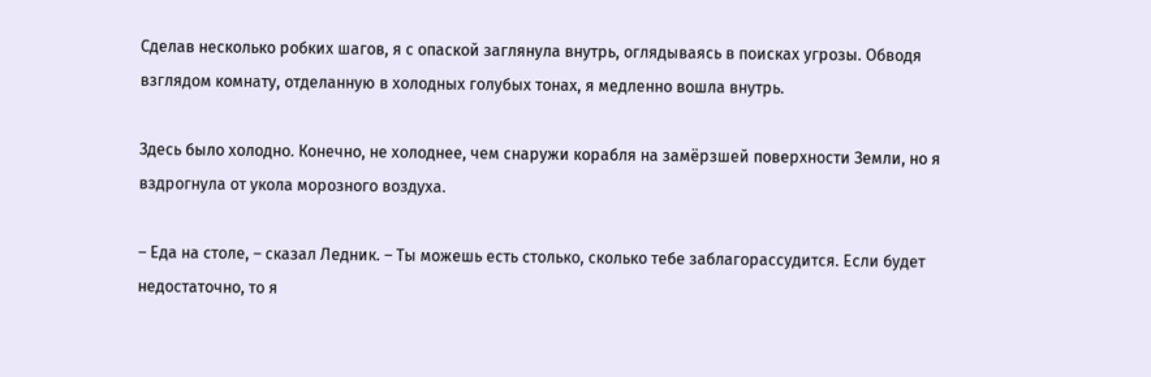Сделав несколько робких шагов, я с опаской заглянула внутрь, оглядываясь в поисках угрозы. Обводя взглядом комнату, отделанную в холодных голубых тонах, я медленно вошла внутрь.

Здесь было холодно. Конечно, не холоднее, чем снаружи корабля на замёрзшей поверхности Земли, но я вздрогнула от укола морозного воздуха.

– Еда на столе, – сказал Ледник. – Ты можешь есть столько, сколько тебе заблагорассудится. Если будет недостаточно, то я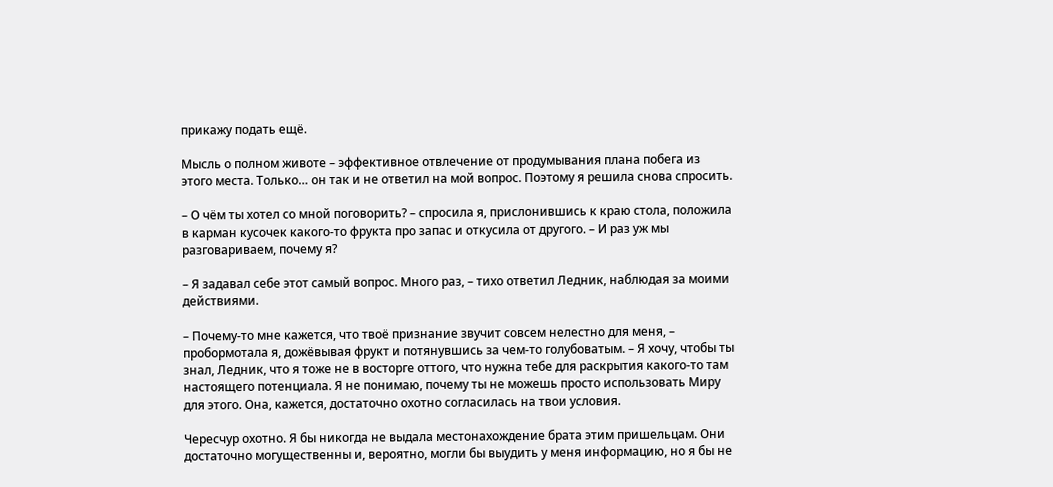прикажу подать ещё.

Мысль о полном животе – эффективное отвлечение от продумывания плана побега из этого места. Только… он так и не ответил на мой вопрос. Поэтому я решила снова спросить.

– О чём ты хотел со мной поговорить? – спросила я, прислонившись к краю стола, положила в карман кусочек какого-то фрукта про запас и откусила от другого. – И раз уж мы разговариваем, почему я?

– Я задавал себе этот самый вопрос. Много раз, – тихо ответил Ледник, наблюдая за моими действиями.

– Почему-то мне кажется, что твоё признание звучит совсем нелестно для меня, – пробормотала я, дожёвывая фрукт и потянувшись за чем-то голубоватым. – Я хочу, чтобы ты знал, Ледник, что я тоже не в восторге оттого, что нужна тебе для раскрытия какого-то там настоящего потенциала. Я не понимаю, почему ты не можешь просто использовать Миру для этого. Она, кажется, достаточно охотно согласилась на твои условия.

Чересчур охотно. Я бы никогда не выдала местонахождение брата этим пришельцам. Они достаточно могущественны и, вероятно, могли бы выудить у меня информацию, но я бы не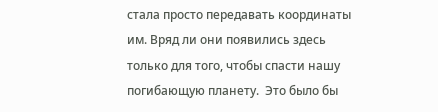стала просто передавать координаты им. Вряд ли они появились здесь только для того, чтобы спасти нашу погибающую планету.  Это было бы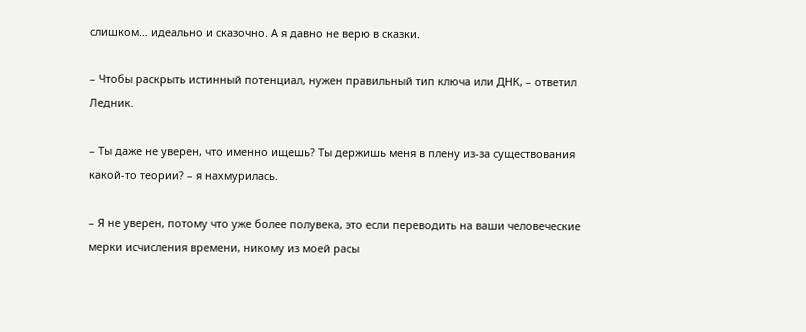слишком… идеально и сказочно. А я давно не верю в сказки.

– Чтобы раскрыть истинный потенциал, нужен правильный тип ключа или ДНК, – ответил Ледник.

– Ты даже не уверен, что именно ищешь? Ты держишь меня в плену из-за существования какой-то теории? – я нахмурилась.

– Я не уверен, потому что уже более полувека, это если переводить на ваши человеческие мерки исчисления времени, никому из моей расы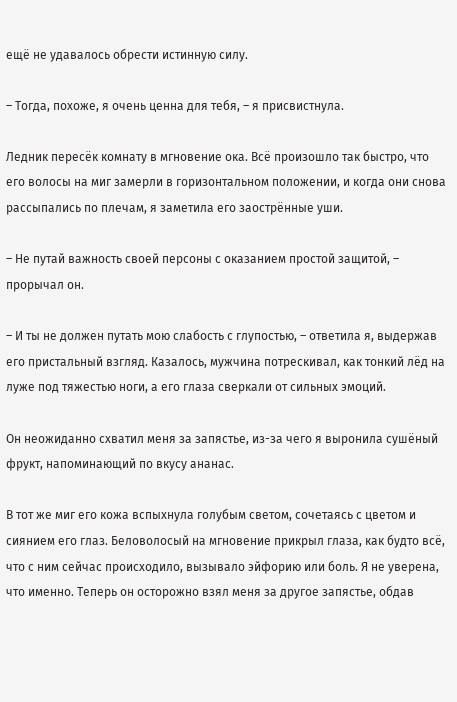ещё не удавалось обрести истинную силу.

– Тогда, похоже, я очень ценна для тебя, – я присвистнула.

Ледник пересёк комнату в мгновение ока. Всё произошло так быстро, что его волосы на миг замерли в горизонтальном положении, и когда они снова рассыпались по плечам, я заметила его заострённые уши.

– Не путай важность своей персоны с оказанием простой защитой, – прорычал он.

– И ты не должен путать мою слабость с глупостью, – ответила я, выдержав его пристальный взгляд. Казалось, мужчина потрескивал, как тонкий лёд на луже под тяжестью ноги, а его глаза сверкали от сильных эмоций.

Он неожиданно схватил меня за запястье, из-за чего я выронила сушёный фрукт, напоминающий по вкусу ананас.

В тот же миг его кожа вспыхнула голубым светом, сочетаясь с цветом и сиянием его глаз. Беловолосый на мгновение прикрыл глаза, как будто всё, что с ним сейчас происходило, вызывало эйфорию или боль. Я не уверена, что именно. Теперь он осторожно взял меня за другое запястье, обдав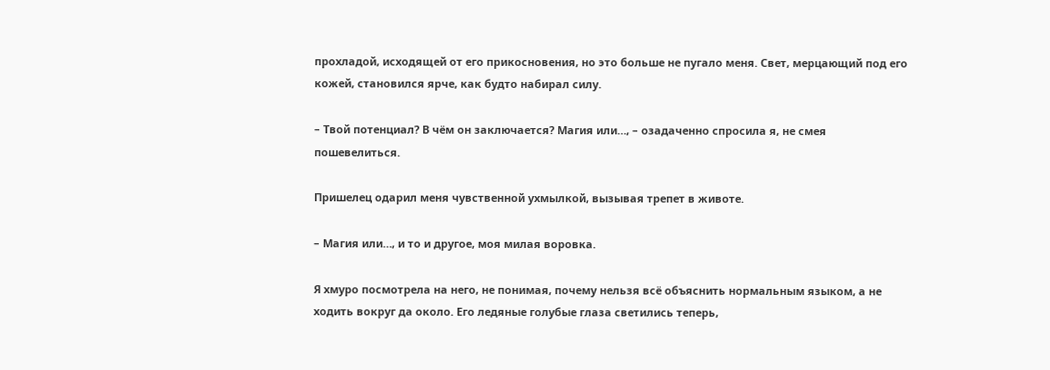прохладой, исходящей от его прикосновения, но это больше не пугало меня. Свет, мерцающий под его кожей, становился ярче, как будто набирал силу.

– Твой потенциал? В чём он заключается? Магия или…, – озадаченно спросила я, не смея пошевелиться.

Пришелец одарил меня чувственной ухмылкой, вызывая трепет в животе.

– Магия или…, и то и другое, моя милая воровка.

Я хмуро посмотрела на него, не понимая, почему нельзя всё объяснить нормальным языком, а не ходить вокруг да около. Его ледяные голубые глаза светились теперь,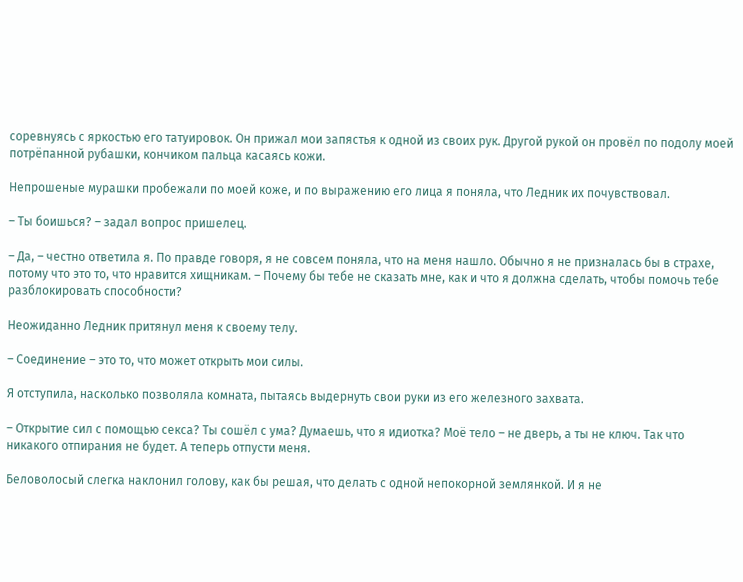соревнуясь с яркостью его татуировок. Он прижал мои запястья к одной из своих рук. Другой рукой он провёл по подолу моей потрёпанной рубашки, кончиком пальца касаясь кожи.

Непрошеные мурашки пробежали по моей коже, и по выражению его лица я поняла, что Ледник их почувствовал.

– Ты боишься? – задал вопрос пришелец.

– Да, – честно ответила я. По правде говоря, я не совсем поняла, что на меня нашло. Обычно я не призналась бы в страхе, потому что это то, что нравится хищникам. – Почему бы тебе не сказать мне, как и что я должна сделать, чтобы помочь тебе разблокировать способности?

Неожиданно Ледник притянул меня к своему телу.

– Соединение – это то, что может открыть мои силы.

Я отступила, насколько позволяла комната, пытаясь выдернуть свои руки из его железного захвата.

– Открытие сил с помощью секса? Ты сошёл с ума? Думаешь, что я идиотка? Моё тело – не дверь, а ты не ключ. Так что никакого отпирания не будет. А теперь отпусти меня.

Беловолосый слегка наклонил голову, как бы решая, что делать с одной непокорной землянкой. И я не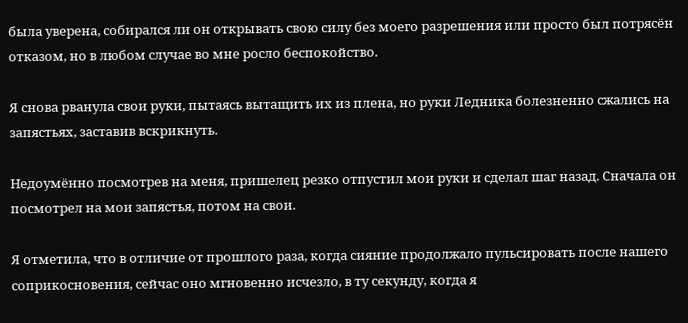была уверена, собирался ли он открывать свою силу без моего разрешения или просто был потрясён отказом, но в любом случае во мне росло беспокойство.

Я снова рванула свои руки, пытаясь вытащить их из плена, но руки Ледника болезненно сжались на запястьях, заставив вскрикнуть.

Недоумённо посмотрев на меня, пришелец резко отпустил мои руки и сделал шаг назад. Сначала он посмотрел на мои запястья, потом на свои.

Я отметила, что в отличие от прошлого раза, когда сияние продолжало пульсировать после нашего соприкосновения, сейчас оно мгновенно исчезло, в ту секунду, когда я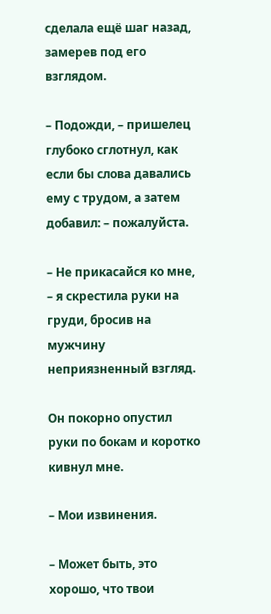сделала ещё шаг назад, замерев под его взглядом.

– Подожди, – пришелец глубоко сглотнул, как если бы слова давались ему с трудом, а затем добавил: – пожалуйста.

– Не прикасайся ко мне, – я скрестила руки на груди, бросив на мужчину неприязненный взгляд.

Он покорно опустил руки по бокам и коротко кивнул мне.

– Мои извинения.

– Может быть, это хорошо, что твои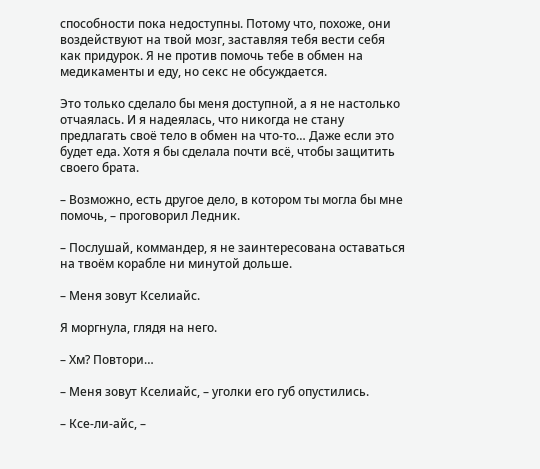способности пока недоступны. Потому что, похоже, они воздействуют на твой мозг, заставляя тебя вести себя как придурок. Я не против помочь тебе в обмен на медикаменты и еду, но секс не обсуждается.

Это только сделало бы меня доступной, а я не настолько отчаялась. И я надеялась, что никогда не стану предлагать своё тело в обмен на что-то… Даже если это будет еда. Хотя я бы сделала почти всё, чтобы защитить своего брата.

– Возможно, есть другое дело, в котором ты могла бы мне помочь, – проговорил Ледник.

– Послушай, коммандер, я не заинтересована оставаться на твоём корабле ни минутой дольше.

– Меня зовут Кселиайс.

Я моргнула, глядя на него.

– Хм? Повтори…

– Меня зовут Кселиайс, – уголки его губ опустились.

– Ксе-ли-айс, –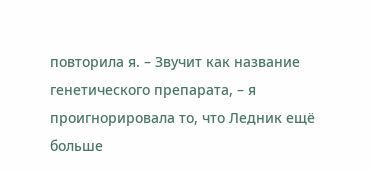повторила я. – Звучит как название генетического препарата, – я проигнорировала то, что Ледник ещё больше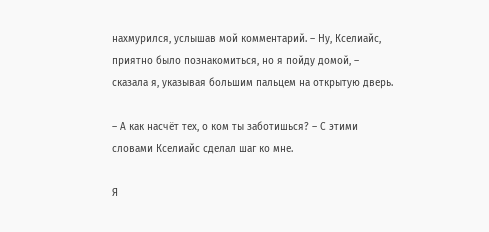нахмурился, услышав мой комментарий. – Ну, Кселиайс, приятно было познакомиться, но я пойду домой, – сказала я, указывая большим пальцем на открытую дверь.

– А как насчёт тех, о ком ты заботишься? – С этими словами Кселиайс сделал шаг ко мне.

Я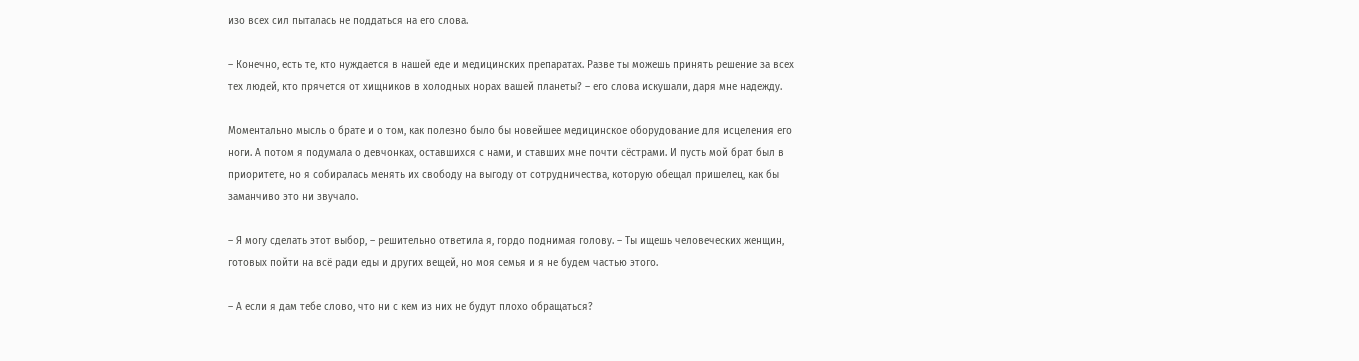изо всех сил пыталась не поддаться на его слова.

– Конечно, есть те, кто нуждается в нашей еде и медицинских препаратах. Разве ты можешь принять решение за всех тех людей, кто прячется от хищников в холодных норах вашей планеты? – его слова искушали, даря мне надежду.

Моментально мысль о брате и о том, как полезно было бы новейшее медицинское оборудование для исцеления его ноги. А потом я подумала о девчонках, оставшихся с нами, и ставших мне почти сёстрами. И пусть мой брат был в приоритете, но я собиралась менять их свободу на выгоду от сотрудничества, которую обещал пришелец, как бы заманчиво это ни звучало.

– Я могу сделать этот выбор, – решительно ответила я, гордо поднимая голову. – Ты ищешь человеческих женщин, готовых пойти на всё ради еды и других вещей, но моя семья и я не будем частью этого.

– А если я дам тебе слово, что ни с кем из них не будут плохо обращаться?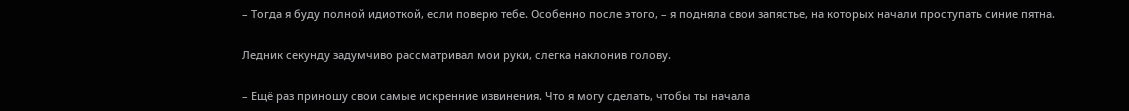– Тогда я буду полной идиоткой, если поверю тебе. Особенно после этого, – я подняла свои запястье, на которых начали проступать синие пятна.

Ледник секунду задумчиво рассматривал мои руки, слегка наклонив голову.

– Ещё раз приношу свои самые искренние извинения. Что я могу сделать, чтобы ты начала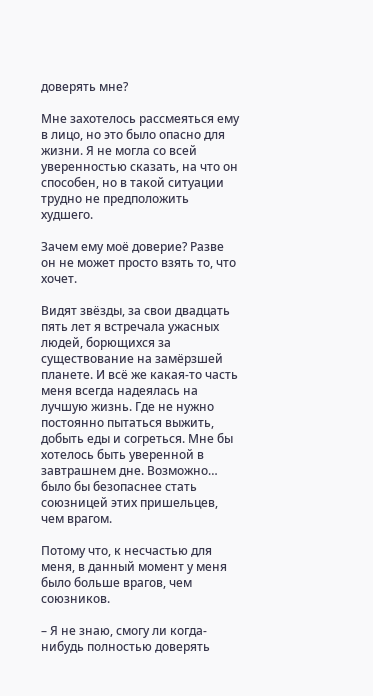доверять мне?

Мне захотелось рассмеяться ему в лицо, но это было опасно для жизни. Я не могла со всей уверенностью сказать, на что он способен, но в такой ситуации трудно не предположить худшего.

Зачем ему моё доверие? Разве он не может просто взять то, что хочет.

Видят звёзды, за свои двадцать пять лет я встречала ужасных людей, борющихся за существование на замёрзшей планете. И всё же какая-то часть меня всегда надеялась на лучшую жизнь. Где не нужно постоянно пытаться выжить, добыть еды и согреться. Мне бы хотелось быть уверенной в завтрашнем дне. Возможно… было бы безопаснее стать союзницей этих пришельцев, чем врагом.

Потому что, к несчастью для меня, в данный момент у меня было больше врагов, чем союзников.

– Я не знаю, смогу ли когда-нибудь полностью доверять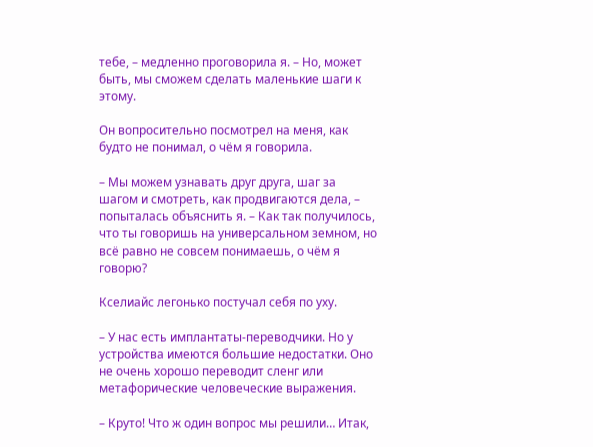тебе, – медленно проговорила я. – Но, может быть, мы сможем сделать маленькие шаги к этому.

Он вопросительно посмотрел на меня, как будто не понимал, о чём я говорила.

– Мы можем узнавать друг друга, шаг за шагом и смотреть, как продвигаются дела, – попыталась объяснить я. – Как так получилось, что ты говоришь на универсальном земном, но всё равно не совсем понимаешь, о чём я говорю?

Кселиайс легонько постучал себя по уху.

– У нас есть имплантаты-переводчики. Но у устройства имеются большие недостатки. Оно не очень хорошо переводит сленг или метафорические человеческие выражения.

– Круто! Что ж один вопрос мы решили… Итак,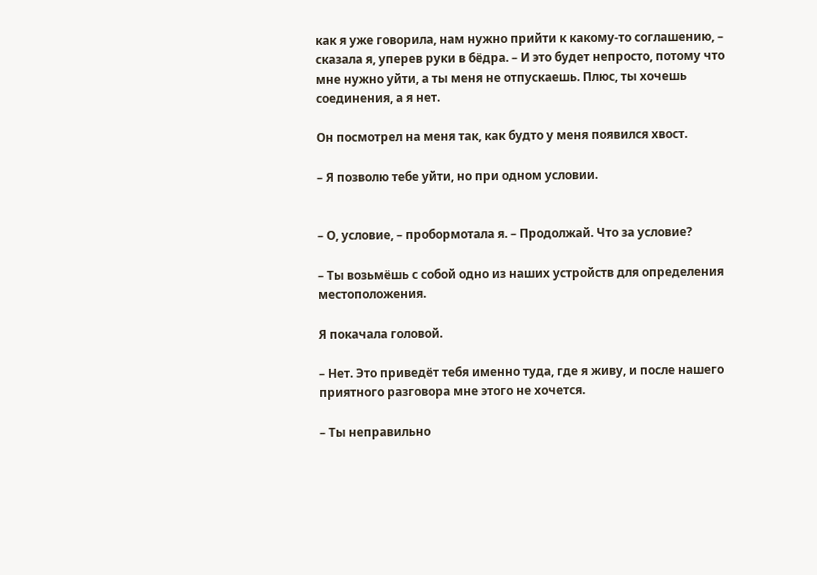как я уже говорила, нам нужно прийти к какому-то соглашению, – сказала я, уперев руки в бёдра. – И это будет непросто, потому что мне нужно уйти, а ты меня не отпускаешь. Плюс, ты хочешь соединения, а я нет.

Он посмотрел на меня так, как будто у меня появился хвост.

– Я позволю тебе уйти, но при одном условии.


– О, условие, – пробормотала я. – Продолжай. Что за условие?

– Ты возьмёшь с собой одно из наших устройств для определения местоположения.

Я покачала головой.

– Нет. Это приведёт тебя именно туда, где я живу, и после нашего приятного разговора мне этого не хочется.

– Ты неправильно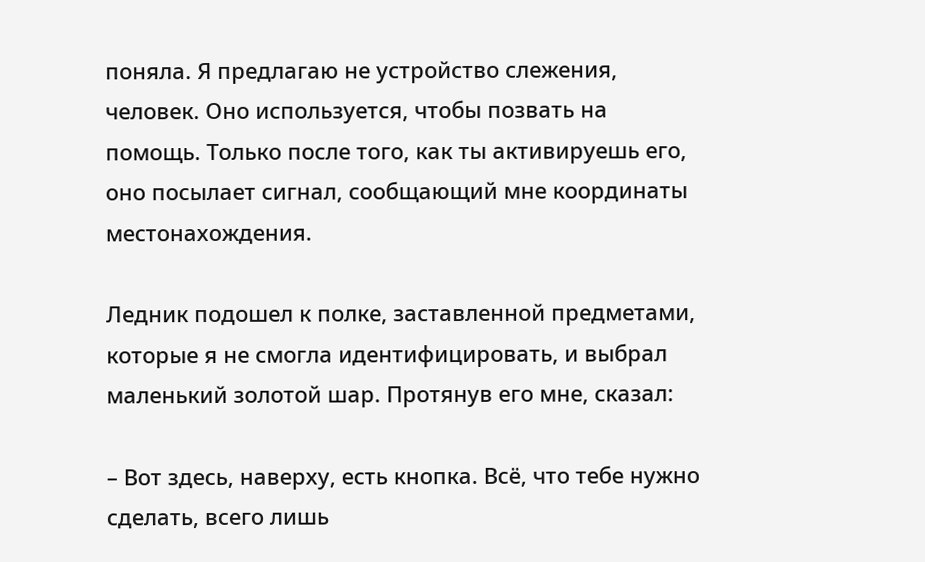поняла. Я предлагаю не устройство слежения, человек. Оно используется, чтобы позвать на помощь. Только после того, как ты активируешь его, оно посылает сигнал, сообщающий мне координаты местонахождения.

Ледник подошел к полке, заставленной предметами, которые я не смогла идентифицировать, и выбрал маленький золотой шар. Протянув его мне, сказал:

– Вот здесь, наверху, есть кнопка. Всё, что тебе нужно сделать, всего лишь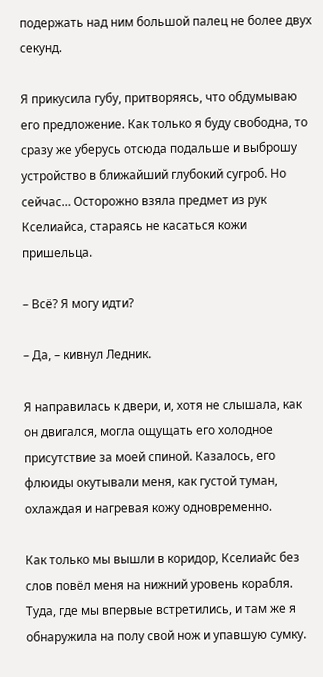подержать над ним большой палец не более двух секунд.

Я прикусила губу, притворяясь, что обдумываю его предложение. Как только я буду свободна, то сразу же уберусь отсюда подальше и выброшу устройство в ближайший глубокий сугроб. Но сейчас… Осторожно взяла предмет из рук Кселиайса, стараясь не касаться кожи пришельца.

– Всё? Я могу идти?

– Да, – кивнул Ледник.

Я направилась к двери, и, хотя не слышала, как он двигался, могла ощущать его холодное присутствие за моей спиной. Казалось, его флюиды окутывали меня, как густой туман, охлаждая и нагревая кожу одновременно.

Как только мы вышли в коридор, Кселиайс без слов повёл меня на нижний уровень корабля. Туда, где мы впервые встретились, и там же я обнаружила на полу свой нож и упавшую сумку.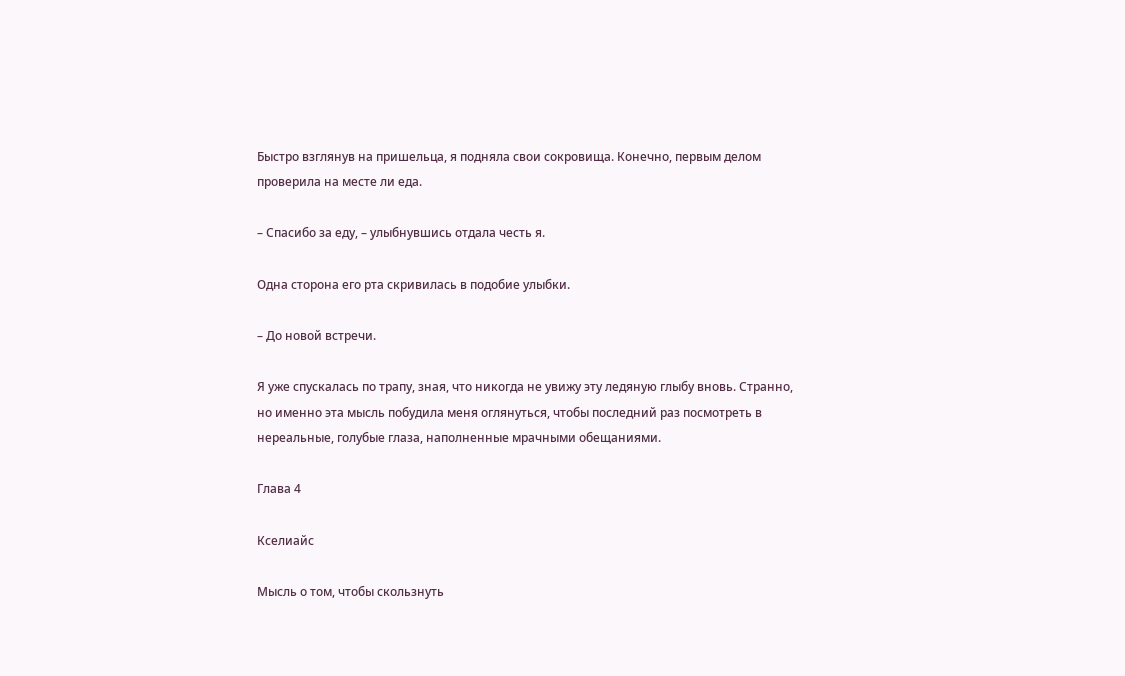Быстро взглянув на пришельца, я подняла свои сокровища. Конечно, первым делом проверила на месте ли еда.

– Спасибо за еду, – улыбнувшись отдала честь я.

Одна сторона его рта скривилась в подобие улыбки.

– До новой встречи.

Я уже спускалась по трапу, зная, что никогда не увижу эту ледяную глыбу вновь. Странно, но именно эта мысль побудила меня оглянуться, чтобы последний раз посмотреть в нереальные, голубые глаза, наполненные мрачными обещаниями.

Глава 4

Кселиайс

Мысль о том, чтобы скользнуть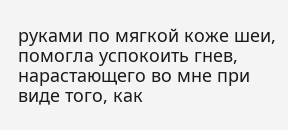руками по мягкой коже шеи, помогла успокоить гнев, нарастающего во мне при виде того, как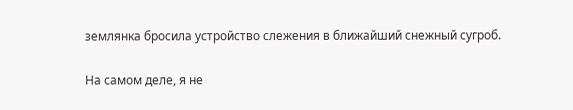землянка бросила устройство слежения в ближайший снежный сугроб.

На самом деле, я не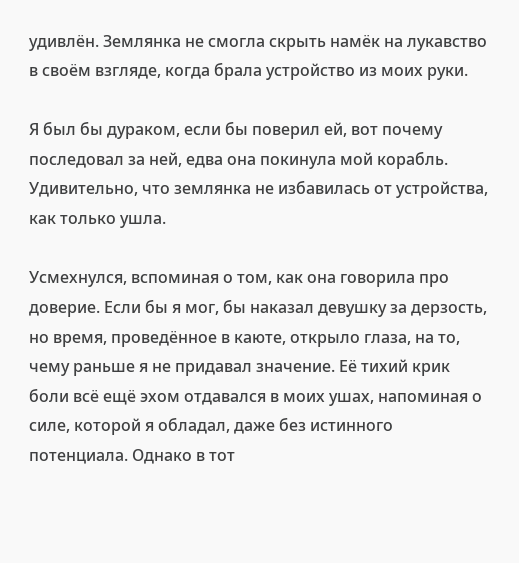удивлён. Землянка не смогла скрыть намёк на лукавство в своём взгляде, когда брала устройство из моих руки.

Я был бы дураком, если бы поверил ей, вот почему последовал за ней, едва она покинула мой корабль. Удивительно, что землянка не избавилась от устройства, как только ушла.

Усмехнулся, вспоминая о том, как она говорила про доверие. Если бы я мог, бы наказал девушку за дерзость, но время, проведённое в каюте, открыло глаза, на то, чему раньше я не придавал значение. Её тихий крик боли всё ещё эхом отдавался в моих ушах, напоминая о силе, которой я обладал, даже без истинного потенциала. Однако в тот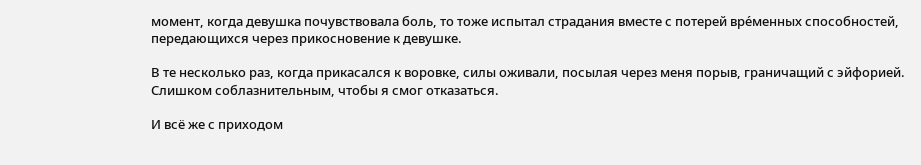момент, когда девушка почувствовала боль, то тоже испытал страдания вместе с потерей вре́менных способностей, передающихся через прикосновение к девушке.

В те несколько раз, когда прикасался к воровке, силы оживали, посылая через меня порыв, граничащий с эйфорией. Слишком соблазнительным, чтобы я смог отказаться.

И всё же с приходом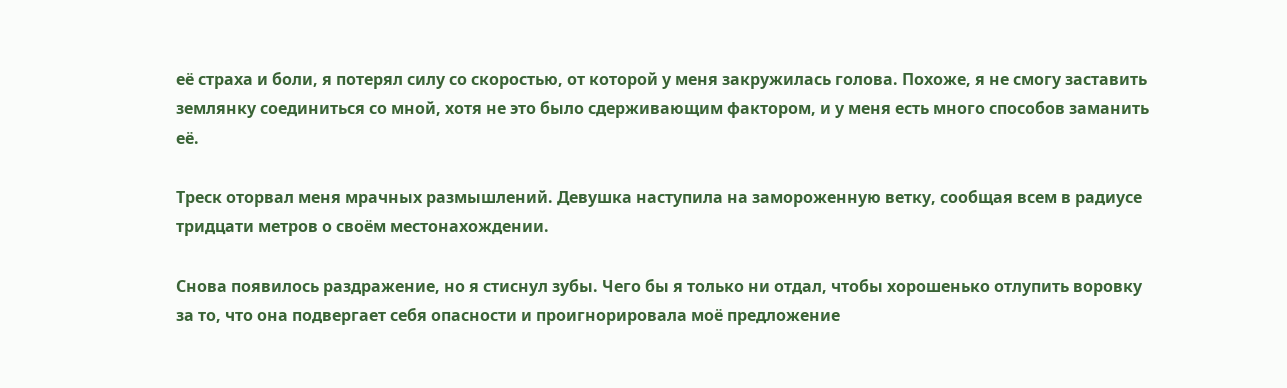её страха и боли, я потерял силу со скоростью, от которой у меня закружилась голова. Похоже, я не смогу заставить землянку соединиться со мной, хотя не это было сдерживающим фактором, и у меня есть много способов заманить её.

Треск оторвал меня мрачных размышлений. Девушка наступила на замороженную ветку, сообщая всем в радиусе тридцати метров о своём местонахождении.

Снова появилось раздражение, но я стиснул зубы. Чего бы я только ни отдал, чтобы хорошенько отлупить воровку за то, что она подвергает себя опасности и проигнорировала моё предложение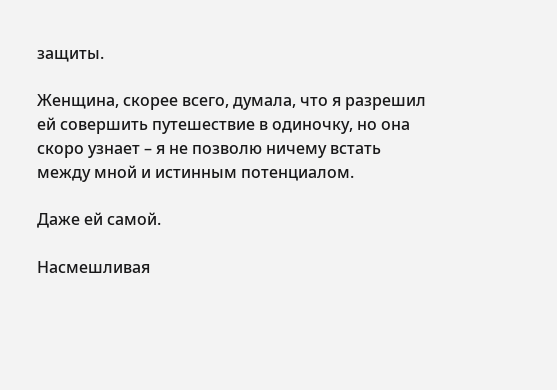защиты.

Женщина, скорее всего, думала, что я разрешил ей совершить путешествие в одиночку, но она скоро узнает – я не позволю ничему встать между мной и истинным потенциалом.

Даже ей самой.

Насмешливая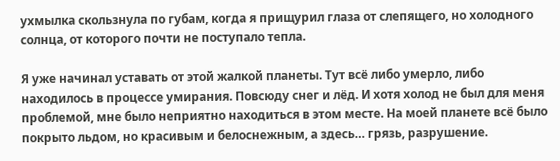ухмылка скользнула по губам, когда я прищурил глаза от слепящего, но холодного солнца, от которого почти не поступало тепла.

Я уже начинал уставать от этой жалкой планеты. Тут всё либо умерло, либо находилось в процессе умирания. Повсюду снег и лёд. И хотя холод не был для меня проблемой, мне было неприятно находиться в этом месте. На моей планете всё было покрыто льдом, но красивым и белоснежным, а здесь… грязь, разрушение.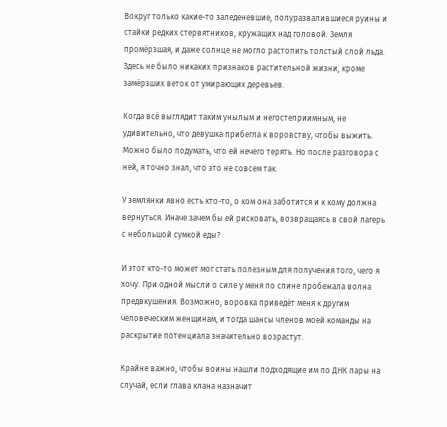Вокруг только какие-то заледеневшие, полуразвалившиеся руины и стайки редких стервятников, кружащих над головой. Земля промёрзшая, и даже солнце не могло растопить толстый слой льда. Здесь не было никаких признаков растительной жизни, кроме замёрзших веток от умирающих деревьев.

Когда всё выглядит таким унылым и негостеприимным, не удивительно, что девушка прибегла к воровству, чтобы выжить. Можно было подумать, что ей нечего терять. Но после разговора с ней, я точно знал, что это не совсем так.

У землянки явно есть кто-то, о ком она заботится и к кому должна вернуться. Иначе зачем бы ей рисковать, возвращаясь в свой лагерь с небольшой сумкой еды?

И этот кто-то может мог стать полезным для получения того, чего я хочу. При одной мысли о силе у меня по спине пробежала волна предвкушения. Возможно, воровка приведёт меня к другим человеческим женщинам, и тогда шансы членов моей команды на раскрытие потенциала значительно возрастут.

Крайне важно, чтобы воины нашли подходящие им по ДНК пары на случай, если глава клана назначит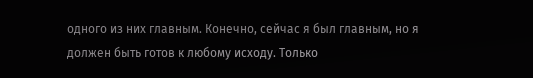одного из них главным. Конечно, сейчас я был главным, но я должен быть готов к любому исходу. Только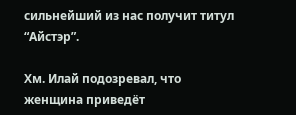сильнейший из нас получит титул “Айстэр”.

Хм. Илай подозревал, что женщина приведёт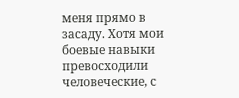меня прямо в засаду. Хотя мои боевые навыки превосходили человеческие, с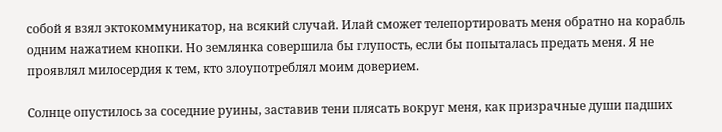собой я взял эктокоммуникатор, на всякий случай. Илай сможет телепортировать меня обратно на корабль одним нажатием кнопки. Но землянка совершила бы глупость, если бы попыталась предать меня. Я не проявлял милосердия к тем, кто злоупотреблял моим доверием.

Солнце опустилось за соседние руины, заставив тени плясать вокруг меня, как призрачные души падших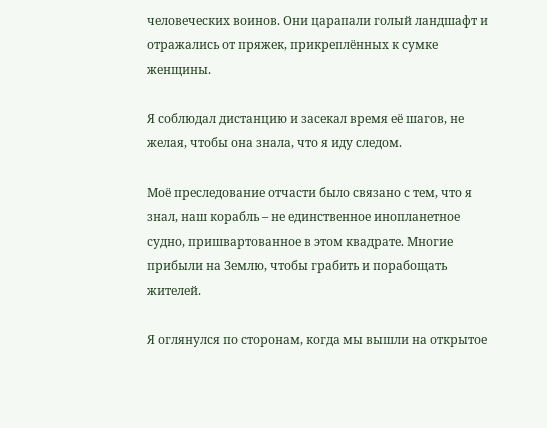человеческих воинов. Они царапали голый ландшафт и отражались от пряжек, прикреплённых к сумке женщины.

Я соблюдал дистанцию и засекал время её шагов, не желая, чтобы она знала, что я иду следом.

Моё преследование отчасти было связано с тем, что я знал, наш корабль – не единственное инопланетное судно, пришвартованное в этом квадрате. Многие прибыли на Землю, чтобы грабить и порабощать жителей.

Я оглянулся по сторонам, когда мы вышли на открытое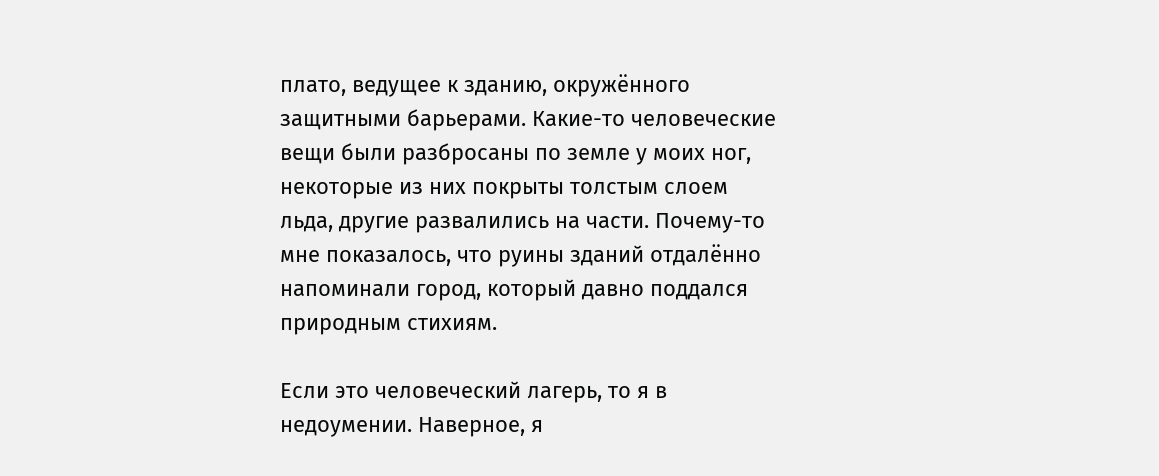плато, ведущее к зданию, окружённого защитными барьерами. Какие-то человеческие вещи были разбросаны по земле у моих ног, некоторые из них покрыты толстым слоем льда, другие развалились на части. Почему-то мне показалось, что руины зданий отдалённо напоминали город, который давно поддался природным стихиям.

Если это человеческий лагерь, то я в недоумении. Наверное, я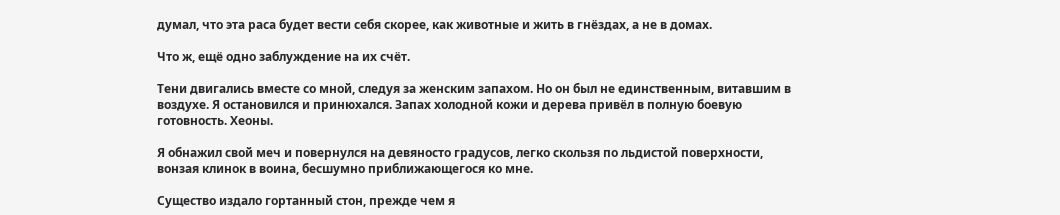думал, что эта раса будет вести себя скорее, как животные и жить в гнёздах, а не в домах.

Что ж, ещё одно заблуждение на их счёт.

Тени двигались вместе со мной, следуя за женским запахом. Но он был не единственным, витавшим в воздухе. Я остановился и принюхался. Запах холодной кожи и дерева привёл в полную боевую готовность. Хеоны.

Я обнажил свой меч и повернулся на девяносто градусов, легко скользя по льдистой поверхности, вонзая клинок в воина, бесшумно приближающегося ко мне.

Существо издало гортанный стон, прежде чем я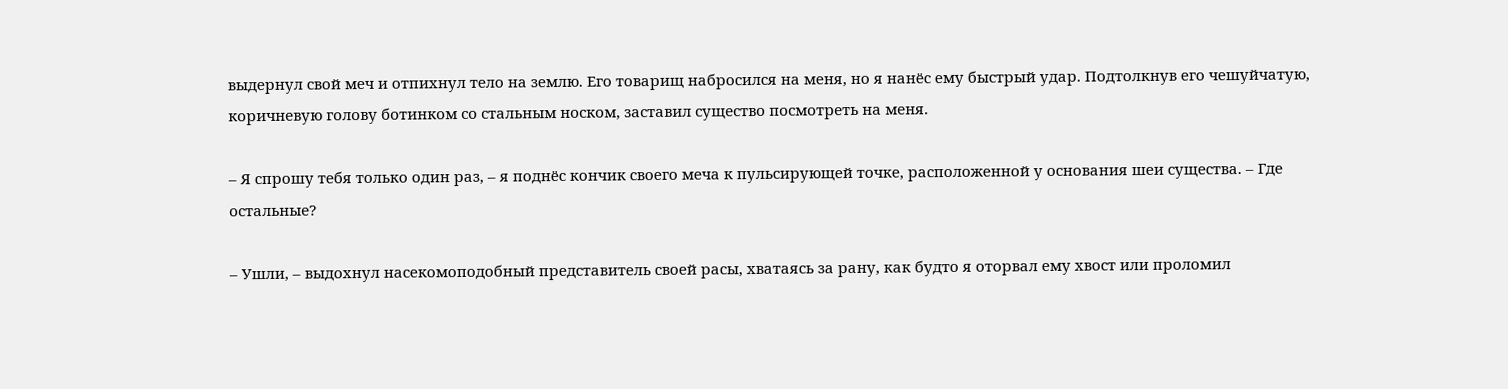выдернул свой меч и отпихнул тело на землю. Его товарищ набросился на меня, но я нанёс ему быстрый удар. Подтолкнув его чешуйчатую, коричневую голову ботинком со стальным носком, заставил существо посмотреть на меня.

– Я спрошу тебя только один раз, – я поднёс кончик своего меча к пульсирующей точке, расположенной у основания шеи существа. – Где остальные?

– Ушли, – выдохнул насекомоподобный представитель своей расы, хватаясь за рану, как будто я оторвал ему хвост или проломил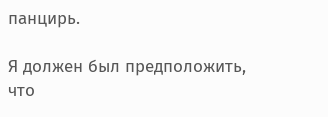панцирь.

Я должен был предположить, что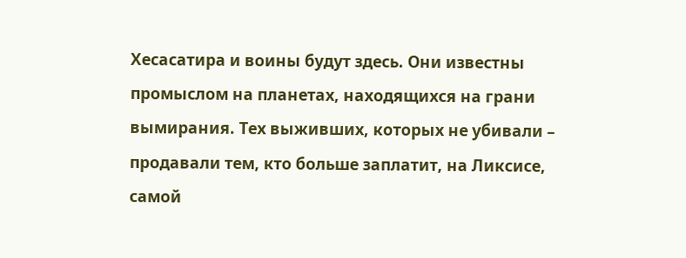Хесасатира и воины будут здесь. Они известны промыслом на планетах, находящихся на грани вымирания. Тех выживших, которых не убивали – продавали тем, кто больше заплатит, на Ликсисе, самой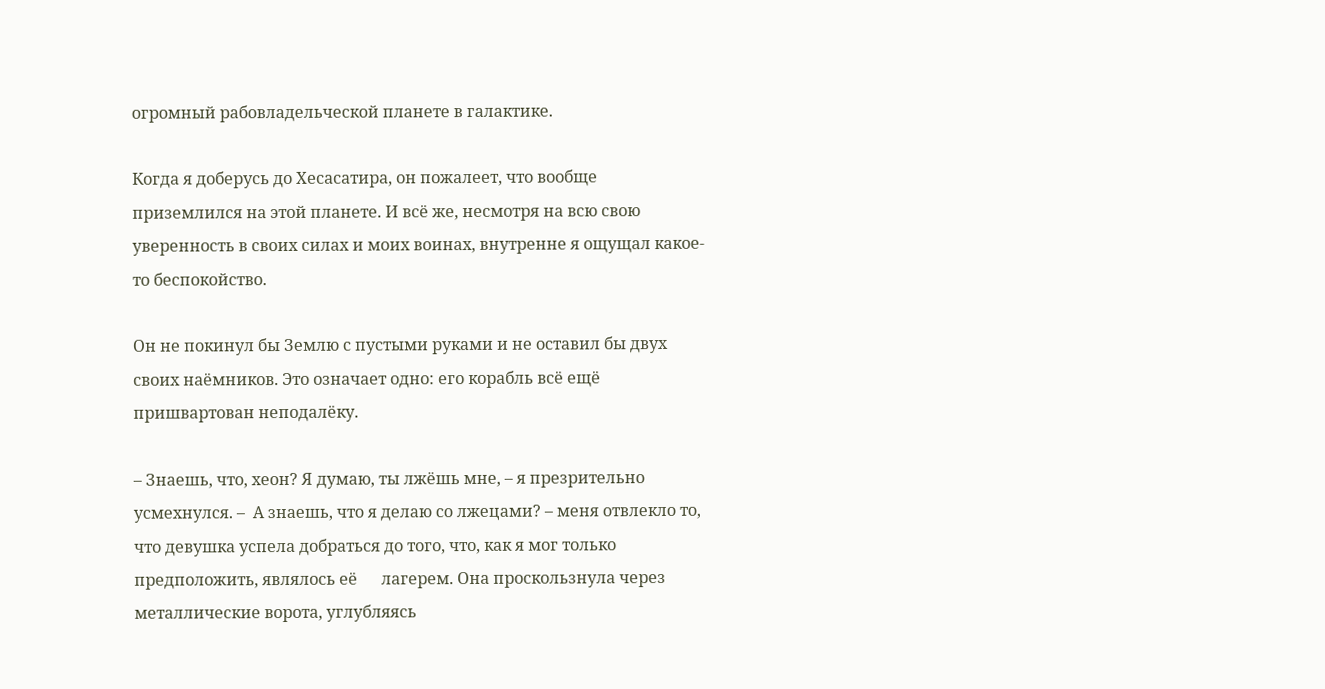огромный рабовладельческой планете в галактике.

Когда я доберусь до Хесасатира, он пожалеет, что вообще приземлился на этой планете. И всё же, несмотря на всю свою уверенность в своих силах и моих воинах, внутренне я ощущал какое-то беспокойство.

Он не покинул бы Землю с пустыми руками и не оставил бы двух своих наёмников. Это означает одно: его корабль всё ещё пришвартован неподалёку.

– Знаешь, что, хеон? Я думаю, ты лжёшь мне, – я презрительно усмехнулся. –  А знаешь, что я делаю со лжецами? – меня отвлекло то, что девушка успела добраться до того, что, как я мог только предположить, являлось её      лагерем. Она проскользнула через металлические ворота, углубляясь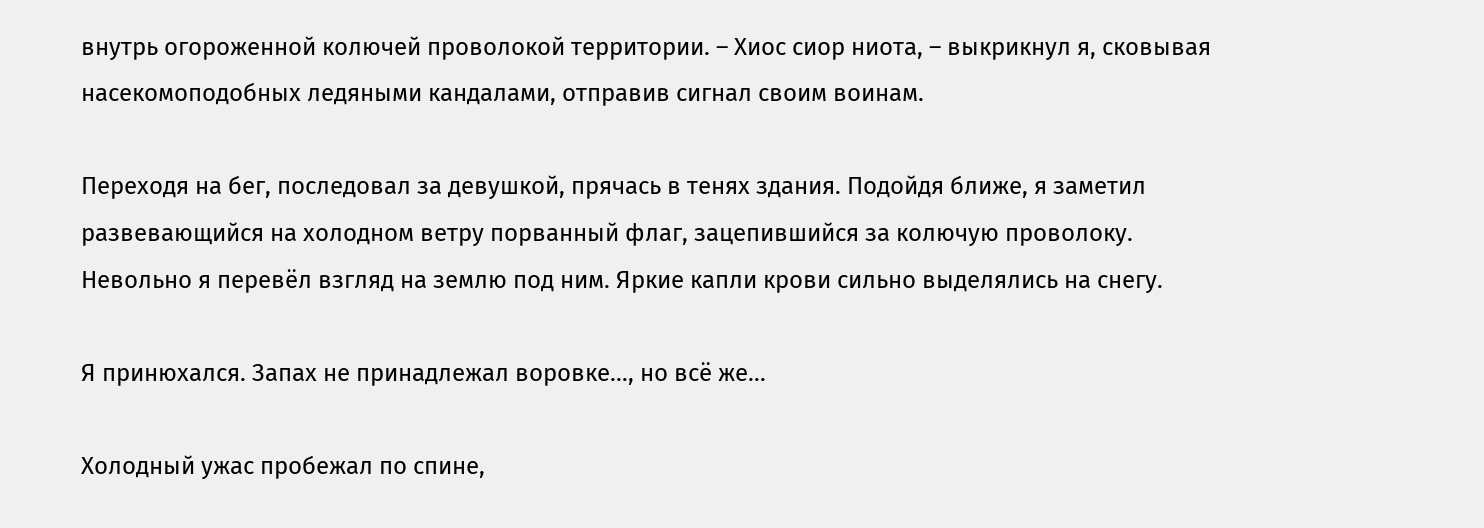внутрь огороженной колючей проволокой территории. – Хиос сиор ниота, – выкрикнул я, сковывая насекомоподобных ледяными кандалами, отправив сигнал своим воинам.

Переходя на бег, последовал за девушкой, прячась в тенях здания. Подойдя ближе, я заметил развевающийся на холодном ветру порванный флаг, зацепившийся за колючую проволоку. Невольно я перевёл взгляд на землю под ним. Яркие капли крови сильно выделялись на снегу.

Я принюхался. Запах не принадлежал воровке…, но всё же…

Холодный ужас пробежал по спине,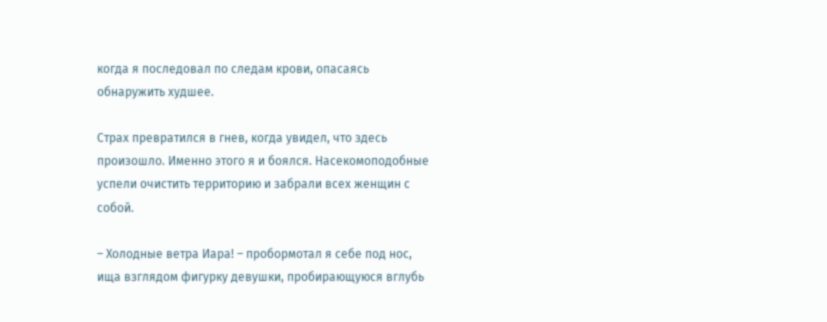когда я последовал по следам крови, опасаясь обнаружить худшее.

Страх превратился в гнев, когда увидел, что здесь произошло. Именно этого я и боялся. Насекомоподобные успели очистить территорию и забрали всех женщин с собой.

– Холодные ветра Иара! – пробормотал я себе под нос, ища взглядом фигурку девушки, пробирающуюся вглубь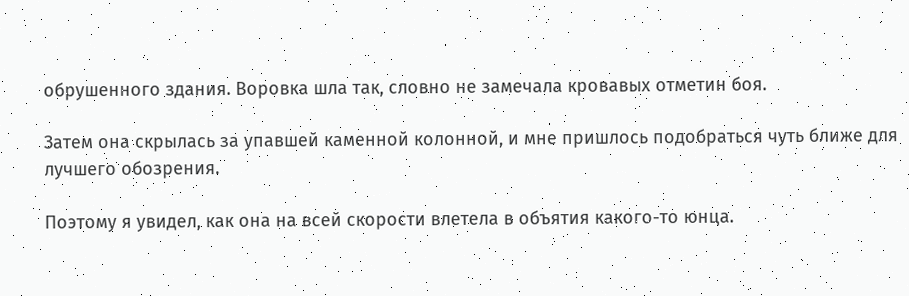обрушенного здания. Воровка шла так, словно не замечала кровавых отметин боя.

Затем она скрылась за упавшей каменной колонной, и мне пришлось подобраться чуть ближе для лучшего обозрения.

Поэтому я увидел, как она на всей скорости влетела в объятия какого-то юнца.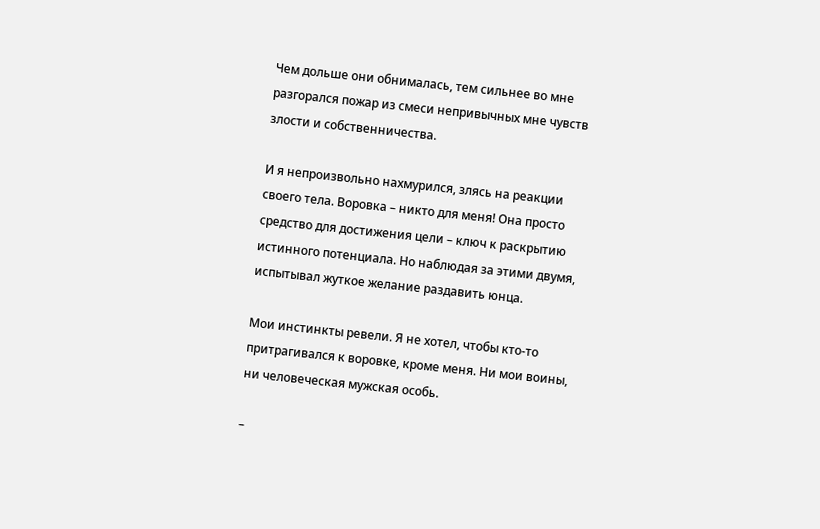Чем дольше они обнималась, тем сильнее во мне разгорался пожар из смеси непривычных мне чувств злости и собственничества.

И я непроизвольно нахмурился, злясь на реакции своего тела. Воровка – никто для меня! Она просто средство для достижения цели – ключ к раскрытию истинного потенциала. Но наблюдая за этими двумя, испытывал жуткое желание раздавить юнца.

Мои инстинкты ревели. Я не хотел, чтобы кто-то притрагивался к воровке, кроме меня. Ни мои воины, ни человеческая мужская особь.

–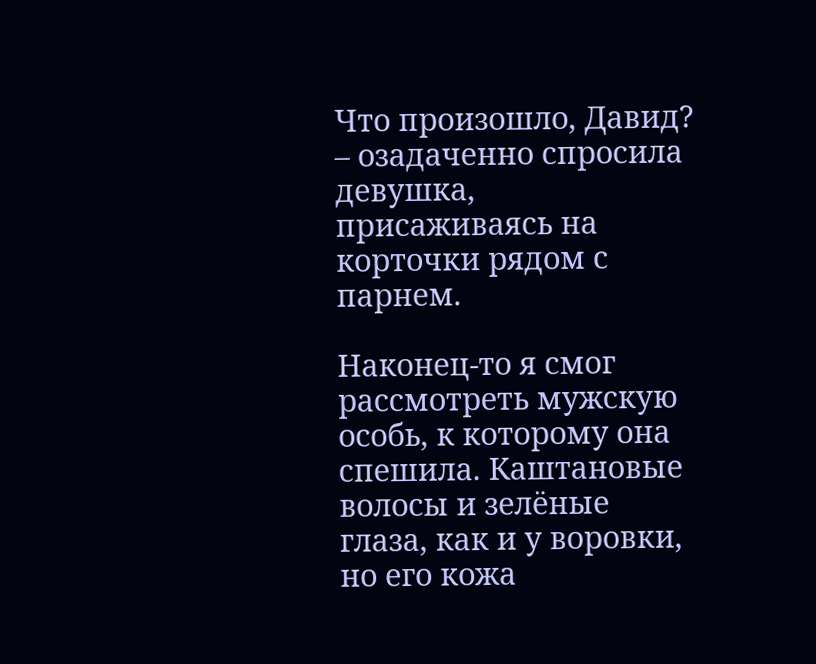Что произошло, Давид? – озадаченно спросила девушка, присаживаясь на корточки рядом с парнем.

Наконец-то я смог рассмотреть мужскую особь, к которому она спешила. Каштановые волосы и зелёные глаза, как и у воровки, но его кожа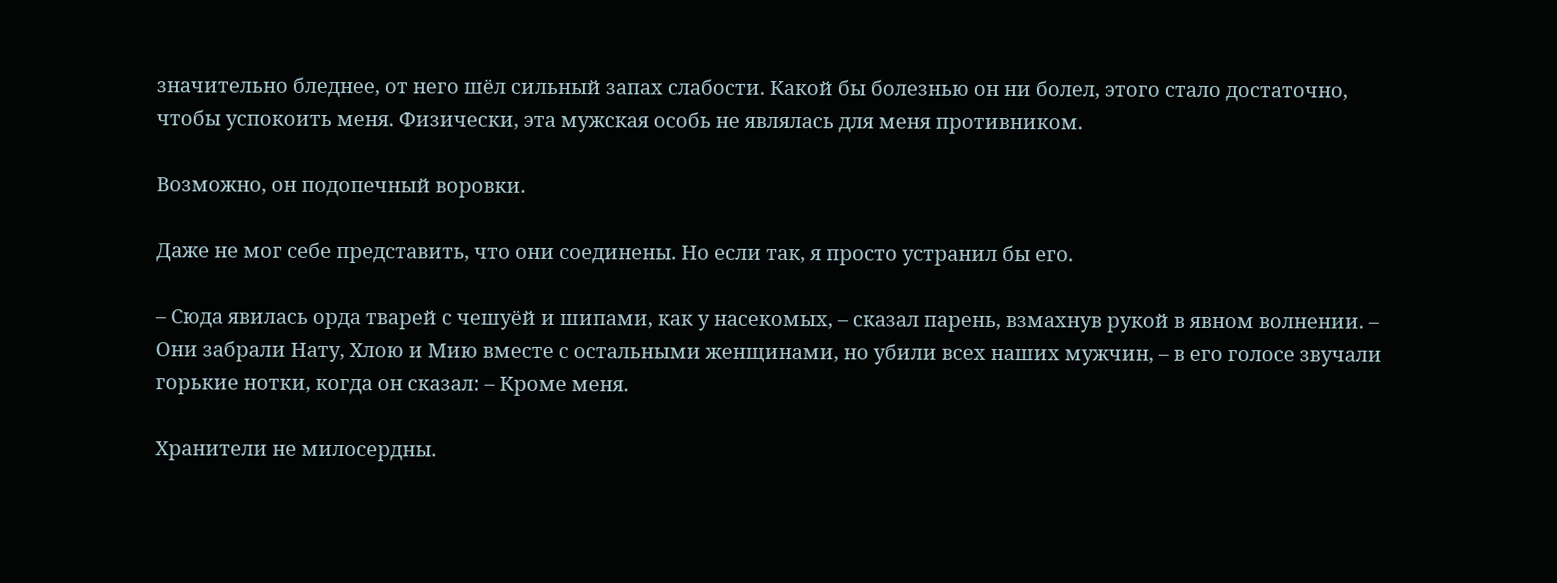значительно бледнее, от него шёл сильный запах слабости. Какой бы болезнью он ни болел, этого стало достаточно, чтобы успокоить меня. Физически, эта мужская особь не являлась для меня противником.

Возможно, он подопечный воровки.

Даже не мог себе представить, что они соединены. Но если так, я просто устранил бы его.

– Сюда явилась орда тварей с чешуёй и шипами, как у насекомых, – сказал парень, взмахнув рукой в явном волнении. – Они забрали Нату, Хлою и Мию вместе с остальными женщинами, но убили всех наших мужчин, – в его голосе звучали горькие нотки, когда он сказал: – Кроме меня.

Хранители не милосердны.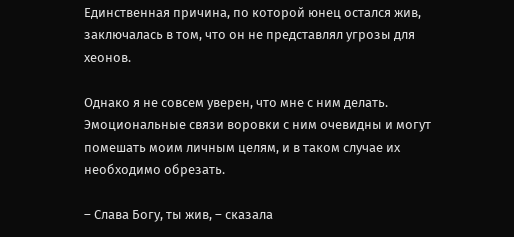Единственная причина, по которой юнец остался жив, заключалась в том, что он не представлял угрозы для хеонов.

Однако я не совсем уверен, что мне с ним делать. Эмоциональные связи воровки с ним очевидны и могут помешать моим личным целям, и в таком случае их необходимо обрезать.

– Слава Богу, ты жив, – сказала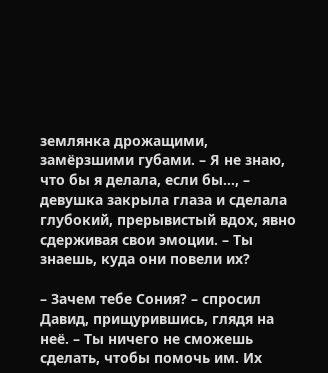землянка дрожащими, замёрзшими губами. – Я не знаю, что бы я делала, если бы…, – девушка закрыла глаза и сделала глубокий, прерывистый вдох, явно сдерживая свои эмоции. – Ты знаешь, куда они повели их?

– Зачем тебе Сония? – спросил Давид, прищурившись, глядя на неё. – Ты ничего не сможешь сделать, чтобы помочь им. Их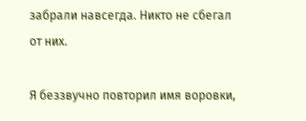забрали навсегда. Никто не сбегал от них.

Я беззвучно повторил имя воровки,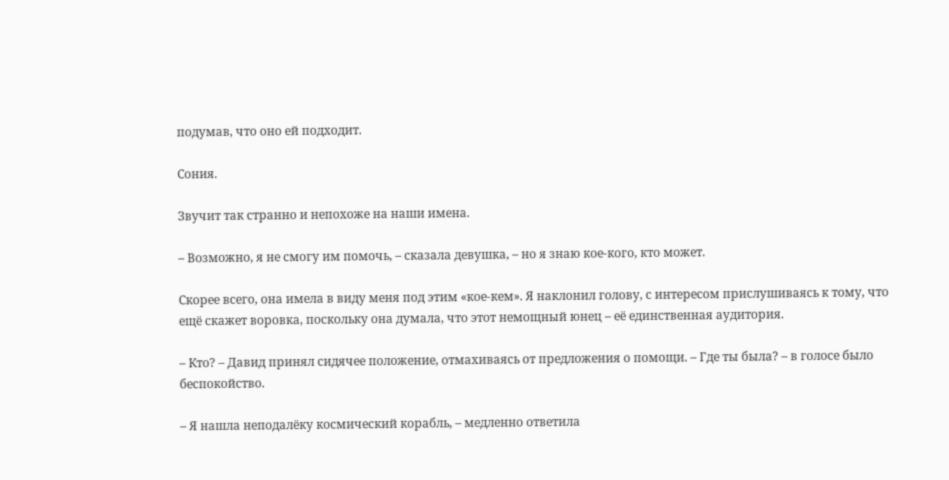подумав, что оно ей подходит.

Сония.

Звучит так странно и непохоже на наши имена.

– Возможно, я не смогу им помочь, – сказала девушка, – но я знаю кое-кого, кто может.

Скорее всего, она имела в виду меня под этим «кое-кем». Я наклонил голову, с интересом прислушиваясь к тому, что ещё скажет воровка, поскольку она думала, что этот немощный юнец – её единственная аудитория.

– Кто? – Давид принял сидячее положение, отмахиваясь от предложения о помощи. – Где ты была? – в голосе было беспокойство.

– Я нашла неподалёку космический корабль, – медленно ответила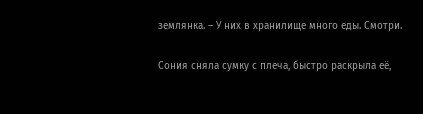землянка. – У них в хранилище много еды. Смотри.

Сония сняла сумку с плеча, быстро раскрыла её,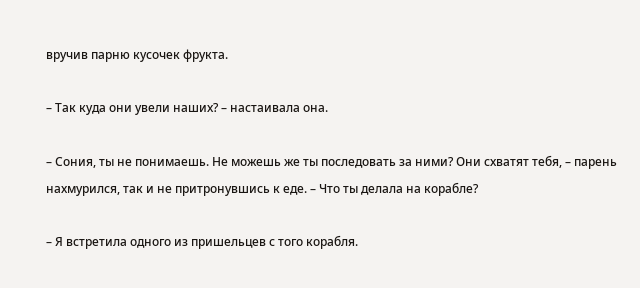вручив парню кусочек фрукта.

– Так куда они увели наших? – настаивала она.

– Сония, ты не понимаешь. Не можешь же ты последовать за ними? Они схватят тебя, – парень нахмурился, так и не притронувшись к еде. – Что ты делала на корабле?

– Я встретила одного из пришельцев с того корабля.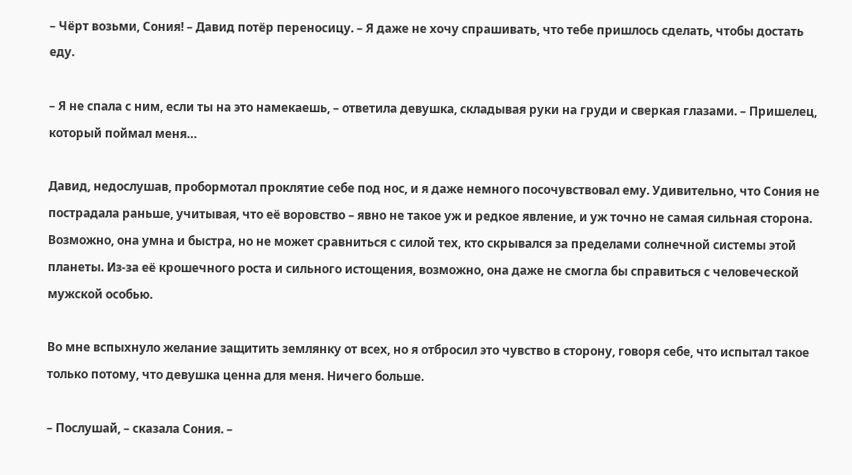– Чёрт возьми, Сония! – Давид потёр переносицу. – Я даже не хочу спрашивать, что тебе пришлось сделать, чтобы достать еду.

– Я не спала с ним, если ты на это намекаешь, – ответила девушка, складывая руки на груди и сверкая глазами. – Пришелец, который поймал меня…

Давид, недослушав, пробормотал проклятие себе под нос, и я даже немного посочувствовал ему. Удивительно, что Сония не пострадала раньше, учитывая, что её воровство – явно не такое уж и редкое явление, и уж точно не самая сильная сторона. Возможно, она умна и быстра, но не может сравниться с силой тех, кто скрывался за пределами солнечной системы этой планеты. Из-за её крошечного роста и сильного истощения, возможно, она даже не смогла бы справиться с человеческой мужской особью.

Во мне вспыхнуло желание защитить землянку от всех, но я отбросил это чувство в сторону, говоря себе, что испытал такое только потому, что девушка ценна для меня. Ничего больше.

– Послушай, – сказала Сония. –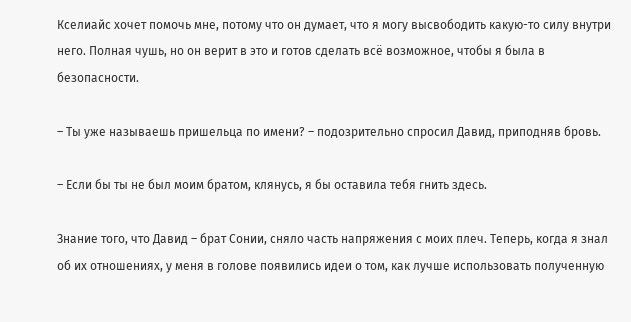Кселиайс хочет помочь мне, потому что он думает, что я могу высвободить какую-то силу внутри него. Полная чушь, но он верит в это и готов сделать всё возможное, чтобы я была в безопасности.

– Ты уже называешь пришельца по имени? – подозрительно спросил Давид, приподняв бровь.

– Если бы ты не был моим братом, клянусь, я бы оставила тебя гнить здесь.

Знание того, что Давид – брат Сонии, сняло часть напряжения с моих плеч. Теперь, когда я знал об их отношениях, у меня в голове появились идеи о том, как лучше использовать полученную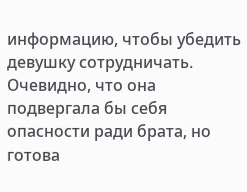информацию, чтобы убедить девушку сотрудничать. Очевидно, что она подвергала бы себя опасности ради брата, но готова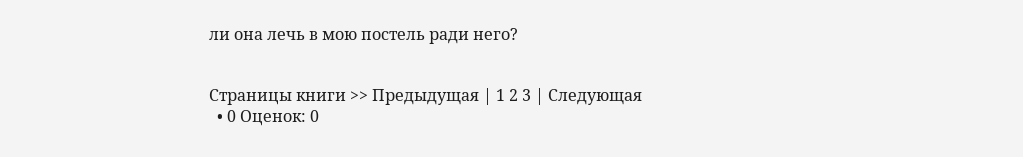ли она лечь в мою постель ради него?


Страницы книги >> Предыдущая | 1 2 3 | Следующая
  • 0 Оценок: 0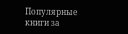Популярные книги за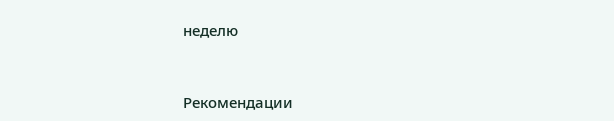неделю


Рекомендации